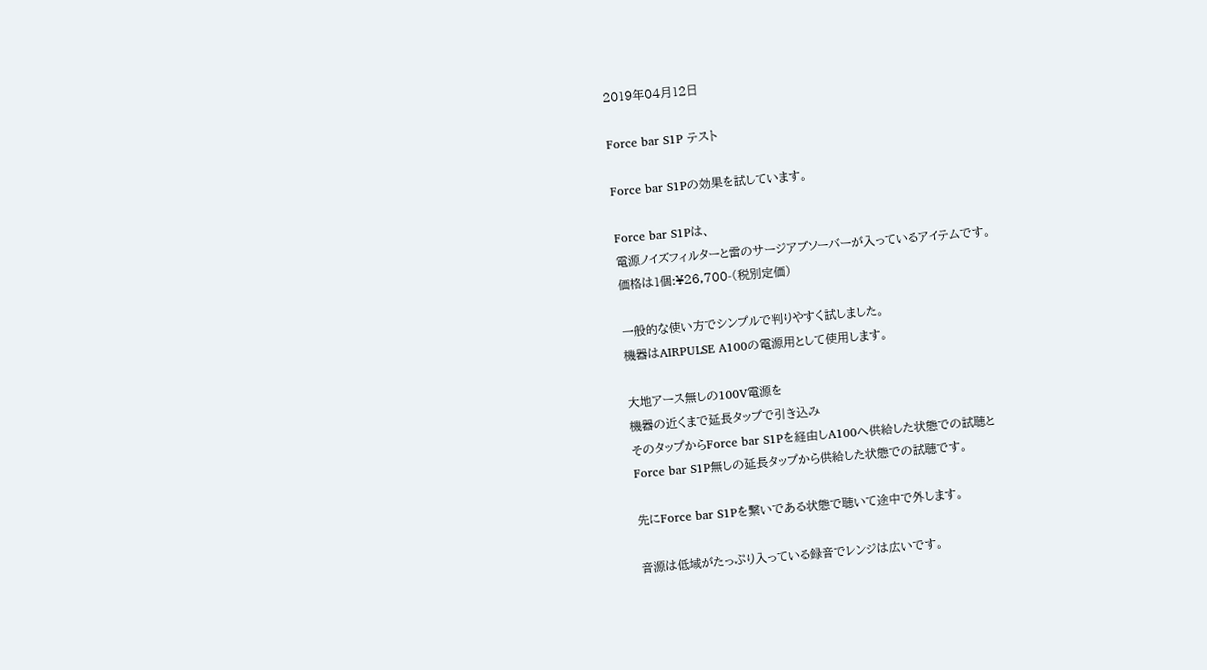2019年04月12日

Force bar S1P テスト

Force bar S1Pの効果を試しています。

Force bar S1Pは、
電源ノイズフィルターと雷のサージアブソーバーが入っているアイテムです。
価格は1個:¥26,700-(税別定価)

一般的な使い方でシンプルで判りやすく試しました。
機器はAIRPULSE A100の電源用として使用します。

大地アース無しの100V電源を
機器の近くまで延長タップで引き込み
そのタップからForce bar S1Pを経由しA100へ供給した状態での試聴と
Force bar S1P無しの延長タップから供給した状態での試聴です。

先にForce bar S1Pを繋いである状態で聴いて途中で外します。

音源は低域がたっぷり入っている録音でレンジは広いです。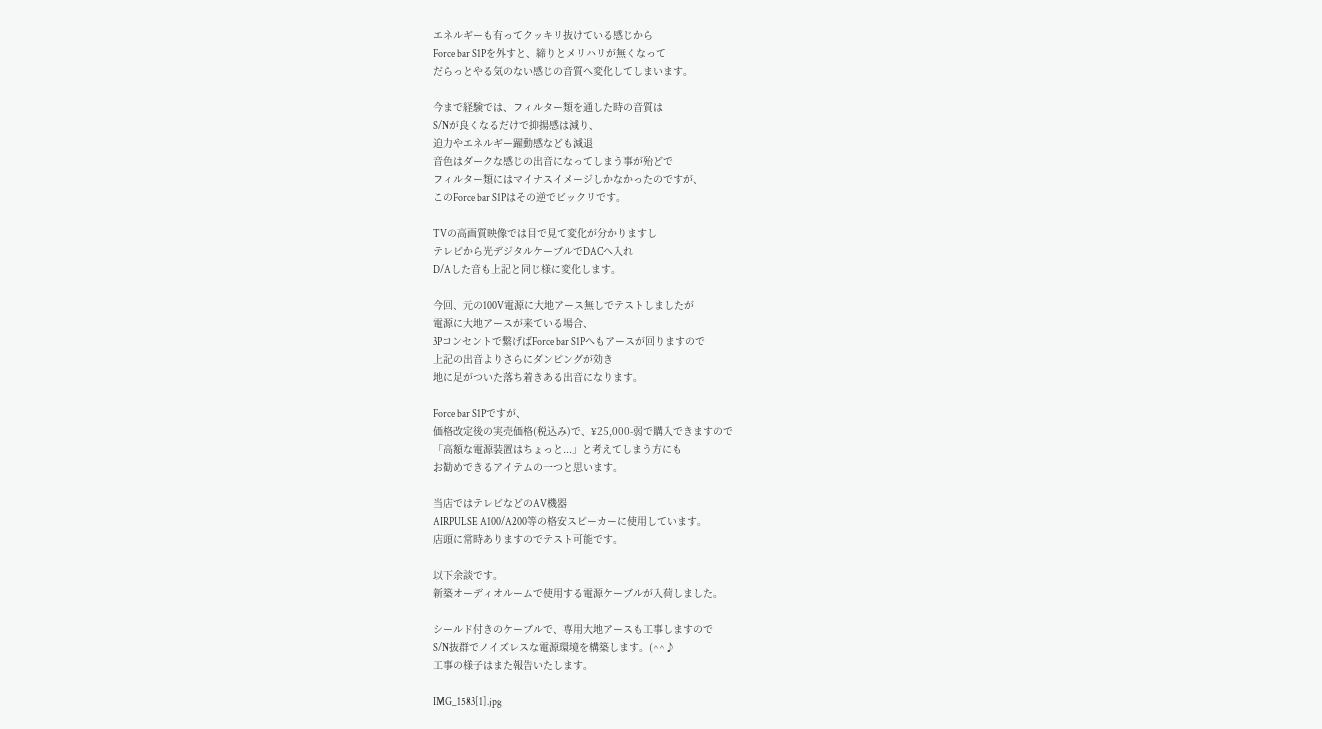エネルギーも有ってクッキリ抜けている感じから
Force bar S1Pを外すと、締りとメリハリが無くなって
だらっとやる気のない感じの音質へ変化してしまいます。

今まで経験では、フィルター類を通した時の音質は
S/Nが良くなるだけで抑揚感は減り、
迫力やエネルギー躍動感なども減退
音色はダークな感じの出音になってしまう事が殆どで
フィルター類にはマイナスイメージしかなかったのですが、
このForce bar S1Pはその逆でビックリです。

TVの高画質映像では目で見て変化が分かりますし
テレビから光デジタルケーブルでDACへ入れ
D/Aした音も上記と同じ様に変化します。

今回、元の100V電源に大地アース無しでテストしましたが
電源に大地アースが来ている場合、
3Pコンセントで繋げばForce bar S1Pへもアースが回りますので
上記の出音よりさらにダンピングが効き
地に足がついた落ち着きある出音になります。

Force bar S1Pですが、
価格改定後の実売価格(税込み)で、¥25,000-弱で購入できますので
「高額な電源装置はちょっと...」と考えてしまう方にも
お勧めできるアイテムの一つと思います。

当店ではテレビなどのAV機器
AIRPULSE A100/A200等の格安スピーカーに使用しています。
店頭に常時ありますのでテスト可能です。

以下余談です。
新築オーディオルームで使用する電源ケーブルが入荷しました。

シールド付きのケーブルで、専用大地アースも工事しますので
S/N抜群でノイズレスな電源環境を構築します。(^^♪
工事の様子はまた報告いたします。

IMG_1583[1].jpg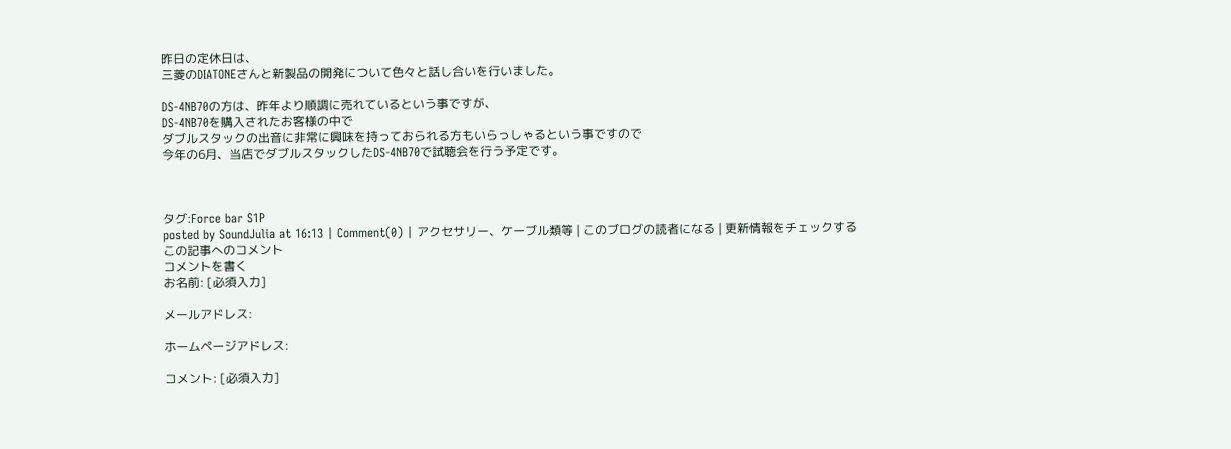昨日の定休日は、
三菱のDIATONEさんと新製品の開発について色々と話し合いを行いました。

DS-4NB70の方は、昨年より順調に売れているという事ですが、
DS-4NB70を購入されたお客様の中で
ダブルスタックの出音に非常に興味を持っておられる方もいらっしゃるという事ですので
今年の6月、当店でダブルスタックしたDS-4NB70で試聴会を行う予定です。



タグ:Force bar S1P
posted by SoundJulia at 16:13 | Comment(0) | アクセサリー、ケーブル類等 | このブログの読者になる | 更新情報をチェックする
この記事へのコメント
コメントを書く
お名前: [必須入力]

メールアドレス:

ホームページアドレス:

コメント: [必須入力]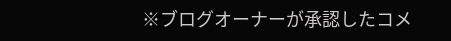※ブログオーナーが承認したコメ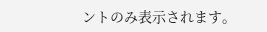ントのみ表示されます。